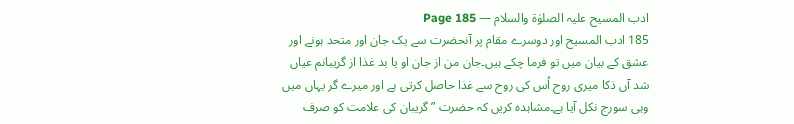ادب المسیح علیہ الصلوٰۃ والسلام — Page 185
185 ادب المسيح اور دوسرے مقام پر آنحضرت سے یک جان اور متحد ہونے اور عشق کے بیان میں تو فرما چکے ہیں۔جان من از جان او یا بد غذا از گریبانم عیاں شد آں ذکا میری روح اُس کی روح سے غذا حاصل کرتی ہے اور میرے گر یہاں میں وہی سورج نکل آیا ہے۔مشاہدہ کریں کہ حضرت ” گریبان کی علامت کو صرف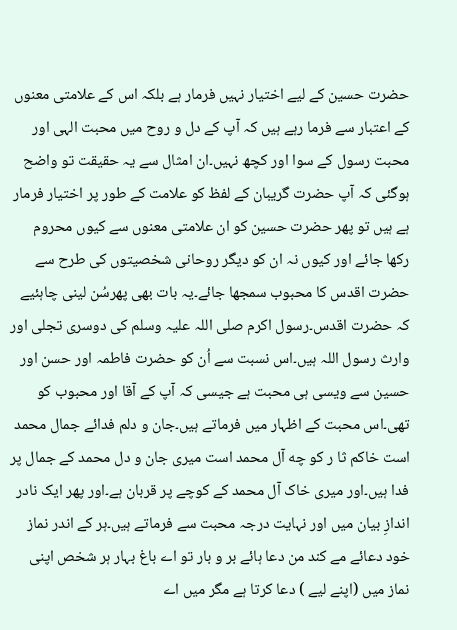حضرت حسین کے لیے اختیار نہیں فرمار ہے بلکہ اس کے علامتی معنوں کے اعتبار سے فرما رہے ہیں کہ آپ کے دل و روح میں محبت الہی اور محبت رسول کے سوا اور کچھ نہیں۔ان امثال سے یہ حقیقت تو واضح ہوگئی کہ آپ حضرت گریبان کے لفظ کو علامت کے طور پر اختیار فرمار ہے ہیں تو پھر حضرت حسین کو ان علامتی معنوں سے کیوں محروم رکھا جائے اور کیوں نہ ان کو دیگر روحانی شخصیتوں کی طرح سے حضرت اقدس کا محبوب سمجھا جائے۔یہ بات بھی پھرسُن لینی چاہئیے کہ حضرت اقدس۔رسول اکرم صلی اللہ علیہ وسلم کی دوسری تجلی اور وارث رسول اللہ ہیں۔اس نسبت سے اُن کو حضرت فاطمہ اور حسن اور حسین سے ویسی ہی محبت ہے جیسی کہ آپ کے آقا اور محبوب کو تھی۔اس محبت کے اظہار میں فرماتے ہیں۔جان و دلم فدائے جمال محمد است خاکم ثا ر کو چه آل محمد است میری جان و دل محمد کے جمال پر فدا ہیں۔اور میری خاک آل محمد کے کوچے پر قربان ہے۔اور پھر ایک نادر اندازِ بیان میں اور نہایت درجہ محبت سے فرماتے ہیں۔ہر کے اندر نماز خود دعائے مے کند من دعا ہائے بر و بار تو اے باغ بہار ہر شخص اپنی نماز میں (اپنے لیے ) دعا کرتا ہے مگر میں اے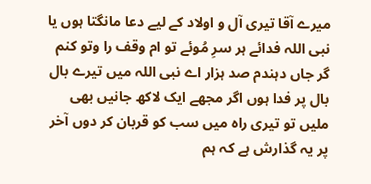میرے آقا تیری آل و اولاد کے لیے دعا مانگتا ہوں یا نبی اللہ فدائے ہر سرِ مُوئے تو ام وقف را وتو کنم گر جاں دہندم صد ہزار اے نبی اللہ میں تیرے بال بال پر فدا ہوں اگر مجھے ایک لاکھ جانیں بھی ملیں تو تیری راہ میں سب کو قربان کر دوں آخر پر یہ گذارش ہے کہ ہم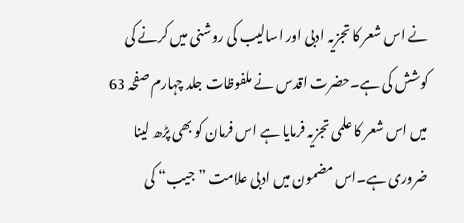نے اس شعر کا تجزیہ ادبی اور اسالیب کی روشنی میں کرنے کی کوشش کی ہے۔حضرت اقدس نے ملفوظات جلد چہارم صفحہ 63 میں اس شعر کا علمی تجزیہ فرمایا ہے اس فرمان کو بھی پڑھ لینا ضروری ہے۔اس مضمون میں ادبی علامت ”جیب“ کی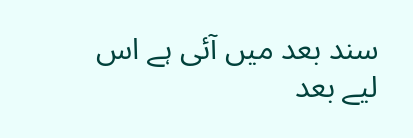سند بعد میں آئی ہے اس لیے بعد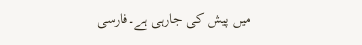میں پیش کی جارہی ہے۔فارسی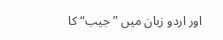اور اردو زبان میں ”جیب“ کا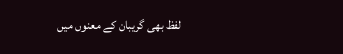لفظ بھی گریبان کے معنوں میں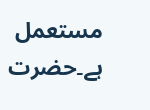مستعمل ہے۔حضرت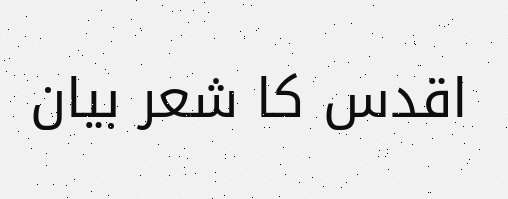اقدس کا شعر بیان